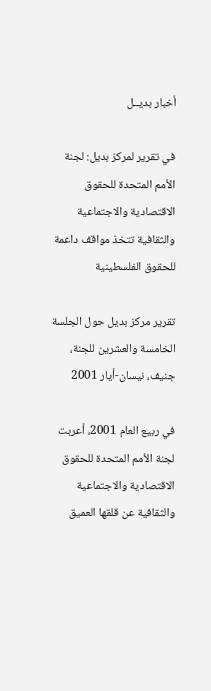أخبار بديــل

في تقرير لمركز بديل: لجنة الأمم المتحدة للحقوق الاقتصادية والاجتماعية والثقافية تتخذ مواقف داعمة للحقوق الفلسطينية

تقرير مركز بديل حول الجلسة الخامسة والعشرين للجنة، جنيف، نيسان-أيار 2001

في ربيع العام 2001، أعربت لجنة الأمم المتحدة للحقوق الاقتصادية والاجتماعية والثقافية عن قلقها العميق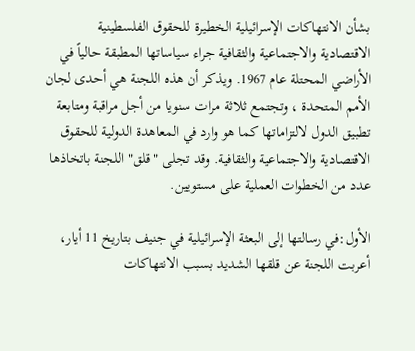بشأن الانتهاكات الإسرائيلية الخطيرة للحقوق الفلسطينية الاقتصادية والاجتماعية والثقافية جراء سياساتها المطبقة حالياً في الأراضي المحتلة عام 1967. ويذكر أن هذه اللجنة هي أحدى لجان الأمم المتحدة ، وتجتمع ثلاثة مرات سنويا من أجل مراقبة ومتابعة تطبيق الدول لالتزاماتها كما هو وارد في المعاهدة الدولية للحقوق الاقتصادية والاجتماعية والثقافية. وقد تجلى "قلق" اللجنة باتخاذها عدد من الخطوات العملية على مستويين.

الأول:في رسالتها إلى البعثة الإسرائيلية في جنيف بتاريخ 11 أيار، أعربت اللجنة عن قلقها الشديد بسبب الانتهاكات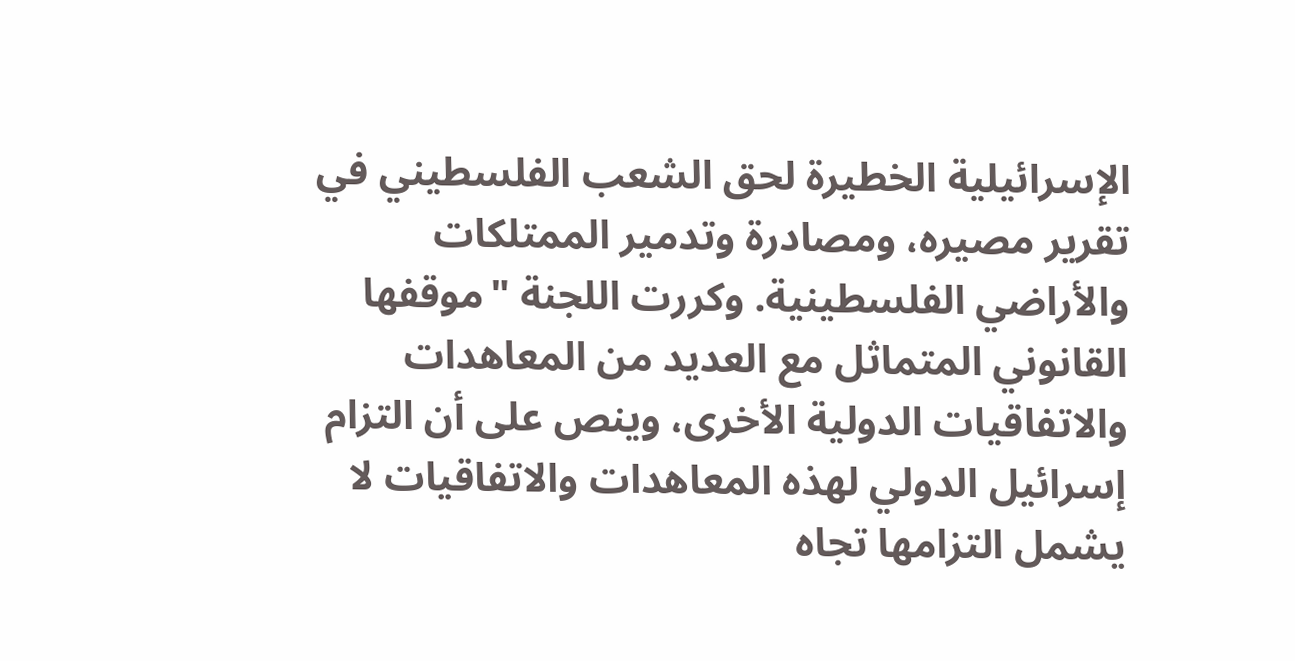الإسرائيلية الخطيرة لحق الشعب الفلسطيني في تقرير مصيره، ومصادرة وتدمير الممتلكات والأراضي الفلسطينية. وكررت اللجنة "موقفها القانوني المتماثل مع العديد من المعاهدات والاتفاقيات الدولية الأخرى، وينص على أن التزام إسرائيل الدولي لهذه المعاهدات والاتفاقيات لا يشمل التزامها تجاه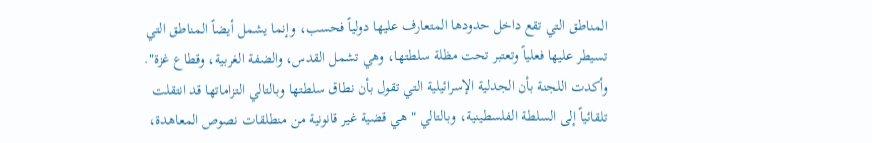المناطق التي تقع داخل حدودها المتعارف عليها دولياً فحسب، وإنما يشمل أيضاً المناطق التي تسيطر عليها فعلياً وتعتبر تحت مظلة سلطتها، وهي تشمل القدس، والضفة الغربية، وقطاع غزة". وأكدت اللجنة بأن الجدلية الإسرائيلية التي تقول بأن نطاق سلطتها وبالتالي التزاماتها قد انتقلت تلقائياً إلى السلطة الفلسطينية، وبالتالي " هي قضية غير قانونية من منطلقات نصوص المعاهدة،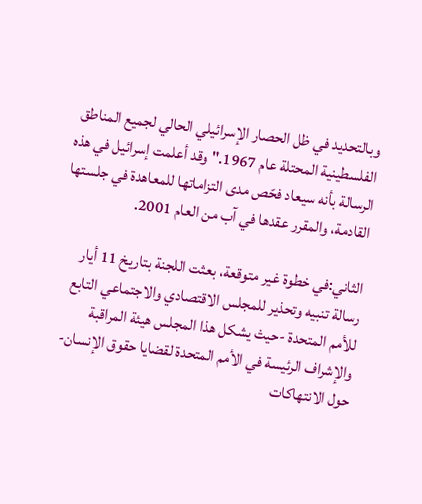وبالتحديد في ظل الحصار الإسرائيلي الحالي لجميع المناطق الفلسطينية المحتلة عام 1967." وقد أعلمت إسرائيل في هذه الرسالة بأنه سيعاد فحّص مدى التزاماتها للمعاهدة في جلستها القادمة، والمقرر عقدها في آب من العام 2001.

الثاني:في خطوة غير متوقعة، بعثت اللجنة بتاريخ 11 أيار رسالة تنبيه وتحذير للمجلس الاقتصادي والاجتماعي التابع للأمم المتحدة -حيث يشكل هذا المجلس هيئة المراقبة والإشراف الرئيسة في الأمم المتحدة لقضايا حقوق الإنسان- حول الانتهاكات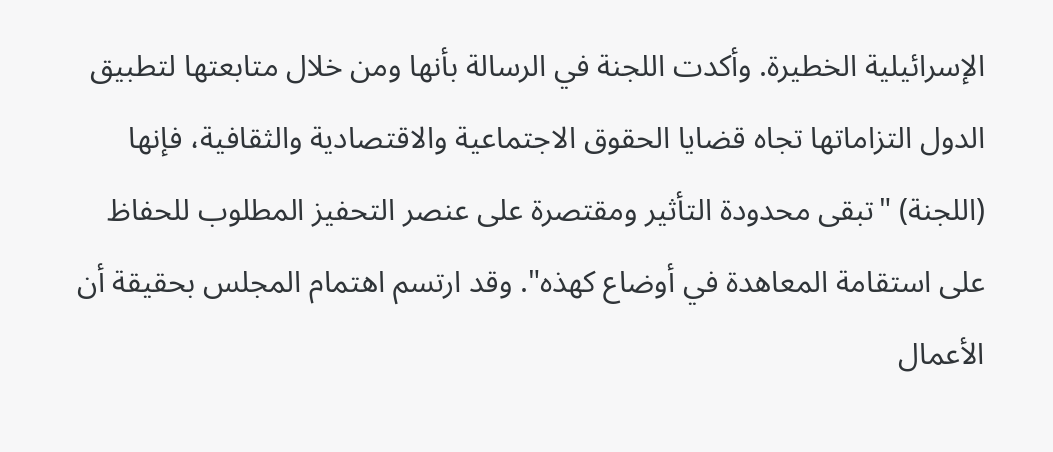الإسرائيلية الخطيرة. وأكدت اللجنة في الرسالة بأنها ومن خلال متابعتها لتطبيق الدول التزاماتها تجاه قضايا الحقوق الاجتماعية والاقتصادية والثقافية، فإنها (اللجنة) "تبقى محدودة التأثير ومقتصرة على عنصر التحفيز المطلوب للحفاظ على استقامة المعاهدة في أوضاع كهذه". وقد ارتسم اهتمام المجلس بحقيقة أن الأعمال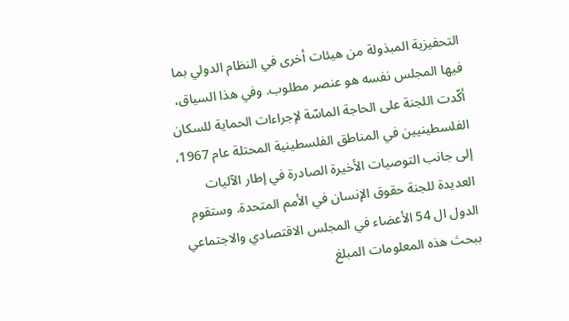التحفيزية المبذولة من هيئات أخرى في النظام الدولي بما فيها المجلس نفسه هو عنصر مطلوب. وفي هذا السياق، أكّدت اللجنة على الحاجة الماسّة لإجراءات الحماية للسكان الفلسطينيين في المناطق الفلسطينية المحتلة عام 1967، إلى جانب التوصيات الأخيرة الصادرة في إطار الآليات العديدة للجنة حقوق الإنسان في الأمم المتحدة. وستقوم الدول ال 54 الأعضاء في المجلس الاقتصادي والاجتماعي ببحث هذه المعلومات المبلغ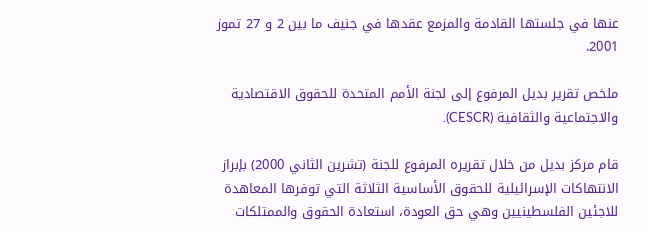عنها في جلستها القادمة والمزمع عقدها في جنيف ما بين 2 و 27 تموز 2001.

ملخص تقرير بديل المرفوع إلى لجنة الأمم المتحدة للحقوق الاقتصادية والاجتماعية والثقافية (CESCR).

قام مركز بديل من خلال تقريره المرفوع للجنة (تشرين الثاني 2000) بإبراز الانتهاكات الإسرائيلية للحقوق الأساسية الثلاثة التي توفرها المعاهدة للاجئين الفلسطينيين وهي حق العودة، استعادة الحقوق والممتلكات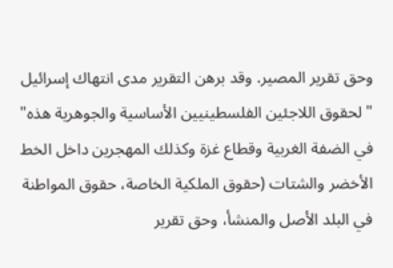وحق تقرير المصير. وقد برهن التقرير مدى انتهاك إسرائيل " لحقوق اللاجئين الفلسطينيين الأساسية والجوهرية هذه" في الضفة الغربية وقطاع غزة وكذلك المهجرين داخل الخط الأخضر والشتات (حقوق الملكية الخاصة، حقوق المواطنة في البلد الأصل والمنشأ، وحق تقرير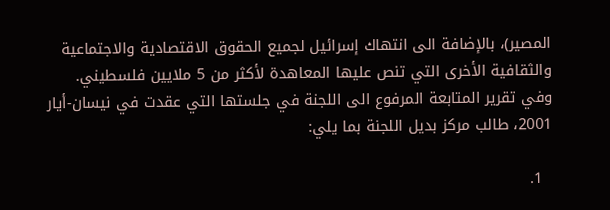المصير)، بالإضافة الى انتهاك إسرائيل لجميع الحقوق الاقتصادية والاجتماعية والثقافية الأخرى التي تنص عليها المعاهدة لأكثر من 5 ملايين فلسطيني. وفي تقرير المتابعة المرفوع الى اللجنة في جلستها التي عقدت في نيسان-أيار 2001، طالب مركز بديل اللجنة بما يلي:

  1.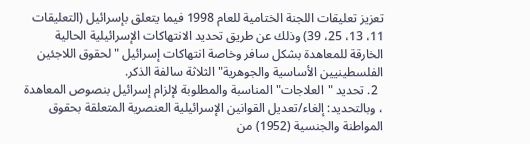تعزيز تعليقات اللجنة الختامية للعام 1998 فيما يتعلق بإسرائيل (التعليقات 11، 13، 25، 39) وذلك عن طريق تحديد الانتهاكات الإسرائيلية الحالية الخارقة للمعاهدة بشكل سافر وخاصة انتهاكات إسرائيل "لحقوق اللاجئين الفلسطينيين الأساسية والجوهرية" الثلاثة سالفة الذكر.
  2. تحديد "العلاجات" المناسبة والمطلوبة لإلزام إسرائيل بنصوص المعاهدة ، وبالتحديد: إلغاء/تعديل القوانين الإسرائيلية العنصرية المتعلقة بحقوق المواطنة والجنسية (1952) من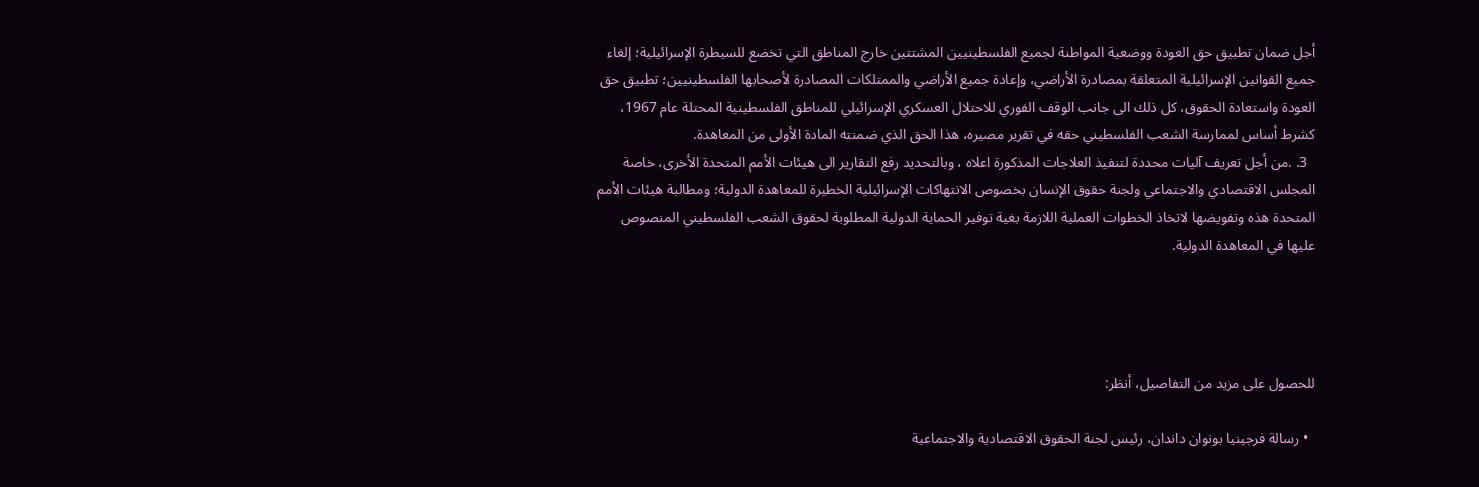أجل ضمان تطبيق حق العودة ووضعية المواطنة لجميع الفلسطينيين المشتتين خارج المناطق التي تخضع للسيطرة الإسرائيلية؛ إلغاء جميع القوانين الإسرائيلية المتعلقة بمصادرة الأراضي، وإعادة جميع الأراضي والممتلكات المصادرة لأصحابها الفلسطينيين؛ تطبيق حق العودة واستعادة الحقوق، كل ذلك الى جانب الوقف الفوري للاحتلال العسكري الإسرائيلي للمناطق الفلسطينية المحتلة عام 1967، كشرط أساس لممارسة الشعب الفلسطيني حقه في تقرير مصيره، هذا الحق الذي ضمنته المادة الأولى من المعاهدة.
  3. .من أجل تعريف آليات محددة لتنفيذ العلاجات المذكورة اعلاه ، وبالتحديد رفع التقارير الى هيئات الأمم المتحدة الأخرى، خاصة المجلس الاقتصادي والاجتماعي ولجنة حقوق الإنسان بخصوص الانتهاكات الإسرائيلية الخطيرة للمعاهدة الدولية؛ ومطالبة هيئات الأمم المتحدة هذه وتفويضها لاتخاذ الخطوات العملية اللازمة بغية توفير الحماية الدولية المطلوبة لحقوق الشعب الفلسطيني المنصوص عليها في المعاهدة الدولية.




للحصول على مزيد من التفاصيل، أنظر:

  • رسالة فرجينيا بونوان داندان، رئيس لجنة الحقوق الاقتصادية والاجتماعية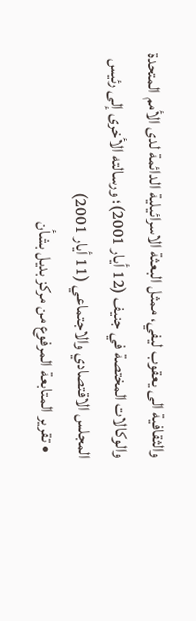والثقافية الى يعقوب ليفي، ممثل البعثة الاسرائيلية الدائمة لدى الأمم المتحدة والوكالات المختصة في جنيف (12 أيار 2001)؛ ورسالته الأخرى إلى رئيس المجلس الاقتصادي والاجتماعي (11 أيار 2001)
  • تقرير المتابعة المرفوع من مركز بديل بشأن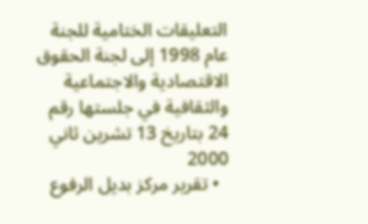التعليقات الختامية للجنة عام 1998 إلى لجنة الحقوق الاقتصادية والاجتماعية والثقافية في جلستها رقم 24 بتاريخ 13 تشرين ثاني 2000
  • تقرير مركز بديل الرفوع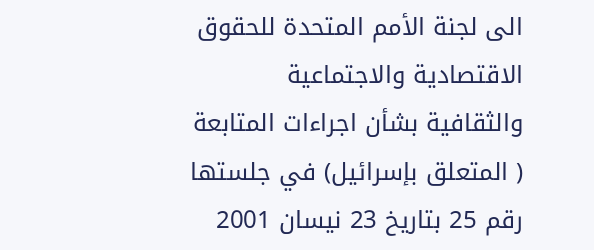الى لجنة الأمم المتحدة للحقوق الاقتصادية والاجتماعية والثقافية بشأن اجراءات المتابعة ( المتعلق بإسرائيل) في جلستها رقم 25 بتاريخ 23 نيسان 2001